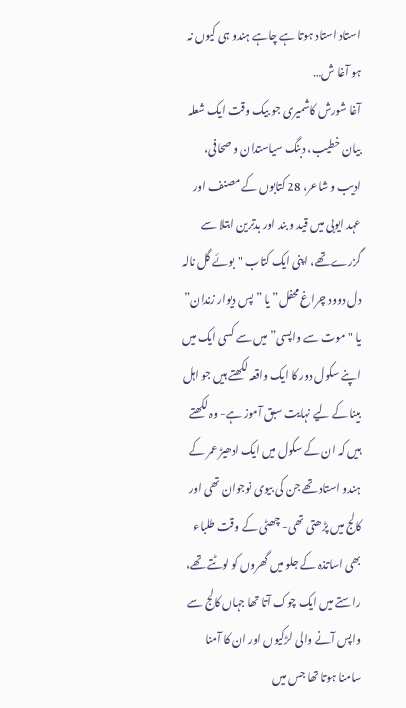استاد استاد ہوتا ہے چاہے ہندو ہی کیوں نہ ہو آغا ش…
آغا شورش کاشمیری جو بیک وقت ایک شعلہ بیان خطیب، دبنگ سیاستدان و صحافی، ادیب و شاعر، 28 کتابوں کے مصنف اور عہد ایوبی میں قید و بند اور بدترین ابتلا سے گزرے تھے، اپنی ایک کتاب "بوئے گل نالہ دل دوود چراغ محفل” یا ” پس دیوار زندان” یا "موت سے واپسی” میں سے کسی ایک میں اپنے سکول دور کا ایک واقعہ لکھتے ہیں جو اہل بینا کے لیے نہایت سبق آموز ہے- وہ لکھتے ہیں کہ ان کے سکول میں ایک ادھیڑ عمر کے ہندو استاد تھے جن کی بیوی نوجوان تھی اور کالج میں پڑھتی تھی- چھٹی کے وقت طلباء بھی اساتذہ کے جلو میں گھروں کو لوٹتے تھے، راستے میں ایک چوک آتا تھا جہاں کالج سے واپس آنے والی لڑکیوں اور ان کا آمنا سامنا ہوتا تھا جس میں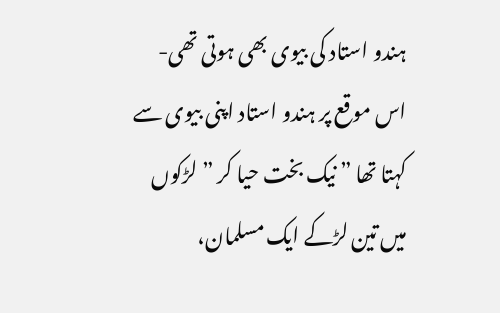ہندو استاد کی بیوی بھی ہوتی تھی- اس موقع پر ہندو استاد اپنی بیوی سے کہتا تھا ” نیک بخت حیا کر ” لڑکوں میں تین لڑکے ایک مسلمان،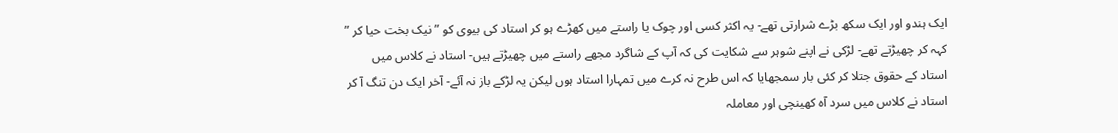ایک ہندو اور ایک سکھ بڑے شرارتی تھے- یہ اکثر کسی اور چوک یا راستے میں کھڑے ہو کر استاد کی بیوی کو ” نیک بخت حیا کر ” کہہ کر چھیڑتے تھے- لڑکی نے اپنے شوہر سے شکایت کی کہ آپ کے شاگرد مجھے راستے میں چھیڑتے ہیں- استاد نے کلاس میں استاد کے حقوق جتلا کر کئی بار سمجھایا کہ اس طرح نہ کرے میں تمہارا استاد ہوں لیکن یہ لڑکے باز نہ آئے- آخر ایک دن تنگ آ کر استاد نے کلاس میں سرد آہ کھینچی اور معاملہ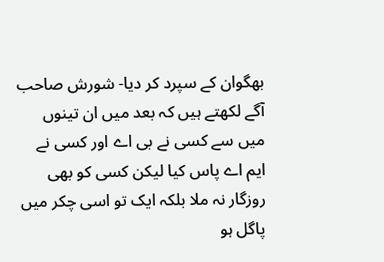بھگوان کے سپرد کر دیا- شورش صاحب آگے لکھتے ہیں کہ بعد میں ان تینوں میں سے کسی نے بی اے اور کسی نے ایم اے پاس کیا لیکن کسی کو بھی روزگار نہ ملا بلکہ ایک تو اسی چکر میں پاگل ہو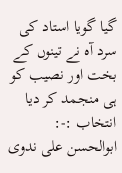گیا گویا استاد کی سرد آہ نے تینوں کے بخت اور نصیب کو ہی منجمد کر دیا
انتخاب :-: ابوالحسن علی ندوی